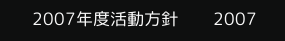2007年度活動方針       2007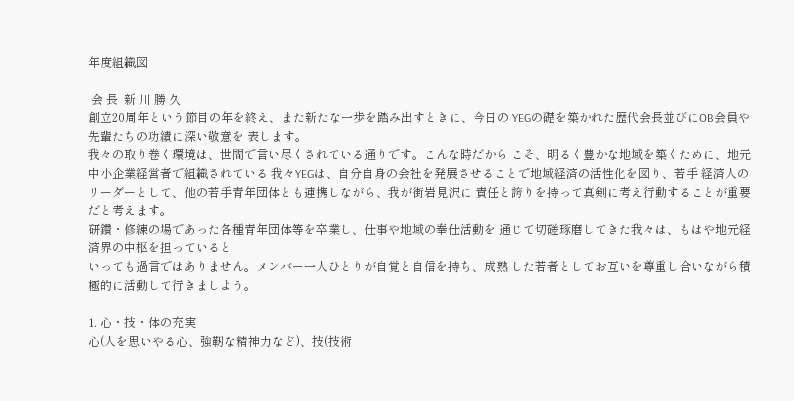年度組織図

 会 長  新 川 勝 久
創立20周年という節目の年を終え、また新たな一歩を踏み出すときに、今日の YEGの礎を築かれた歴代会長並びにOB会員や先輩たちの功績に深い敬意を 表します。
我々の取り巻く環境は、世間で言い尽くされている通りです。こんな時だから こそ、明るく豊かな地域を築くために、地元中小企業経営者で組織されている 我々YEGは、自分自身の会社を発展させることで地域経済の活性化を図り、若手 経済人のリーダーとして、他の若手青年団体とも連携しながら、我が街岩見沢に 責任と誇りを持って真剣に考え行動することが重要だと考えます。
研鑽・修練の場であった各種青年団体等を卒業し、仕事や地域の奉仕活動を 通じて切磋琢磨してきた我々は、もはや地元経済界の中枢を担っていると
いっても過言ではありません。メンバー一人ひとりが自覚と自信を持ち、成熟 した若者としてお互いを尊重し合いながら積極的に活動して行きましよう。

1. 心・技・体の充実
心(人を思いやる心、強靭な精神力など)、技(技術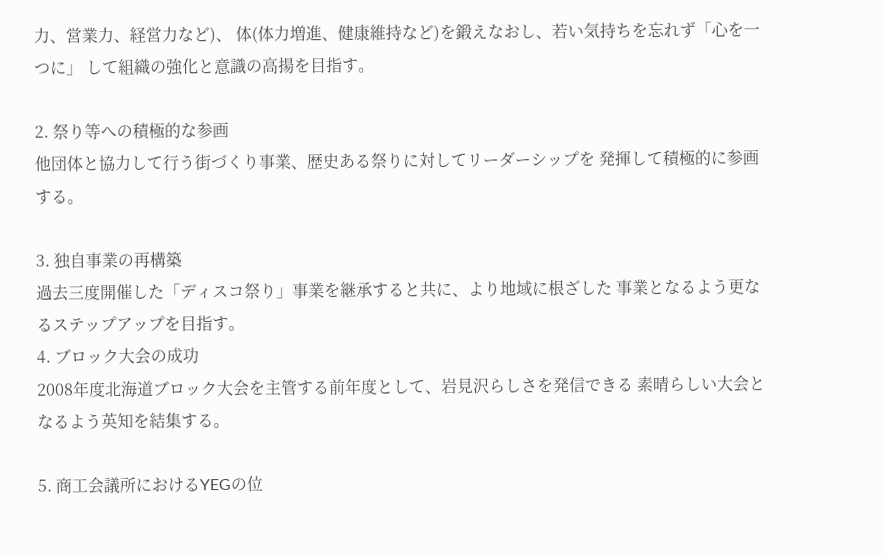力、営業力、経営力など)、 体(体力増進、健康維持など)を鍛えなおし、若い気持ちを忘れず「心を一つに」 して組織の強化と意識の高揚を目指す。

2. 祭り等への積極的な参画
他団体と協力して行う街づくり事業、歴史ある祭りに対してリーダーシップを 発揮して積極的に参画する。

3. 独自事業の再構築
過去三度開催した「ディスコ祭り」事業を継承すると共に、より地域に根ざした 事業となるよう更なるステップアップを目指す。
4. ブロック大会の成功
2008年度北海道ブロック大会を主管する前年度として、岩見沢らしさを発信できる 素晴らしい大会となるよう英知を結集する。

5. 商工会議所におけるYEGの位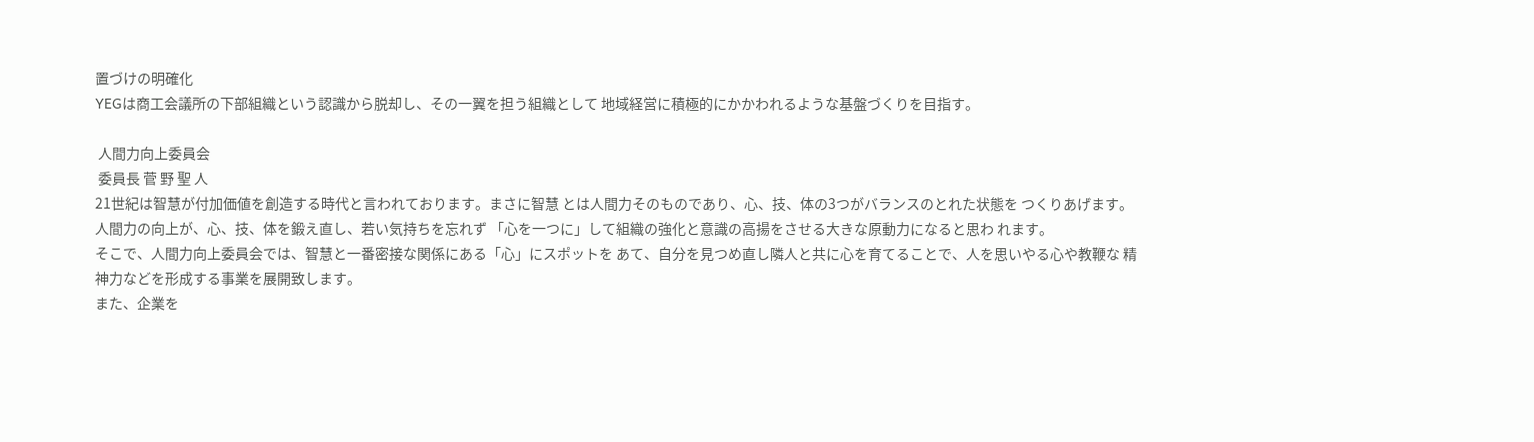置づけの明確化
YEGは商工会議所の下部組織という認識から脱却し、その一翼を担う組織として 地域経営に積極的にかかわれるような基盤づくりを目指す。

 人間力向上委員会
 委員長 菅 野 聖 人
21世紀は智慧が付加価値を創造する時代と言われております。まさに智慧 とは人間力そのものであり、心、技、体の3つがバランスのとれた状態を つくりあげます。人間力の向上が、心、技、体を鍛え直し、若い気持ちを忘れず 「心を一つに」して組織の強化と意識の高揚をさせる大きな原動力になると思わ れます。
そこで、人間力向上委員会では、智慧と一番密接な関係にある「心」にスポットを あて、自分を見つめ直し隣人と共に心を育てることで、人を思いやる心や教鞭な 精神力などを形成する事業を展開致します。
また、企業を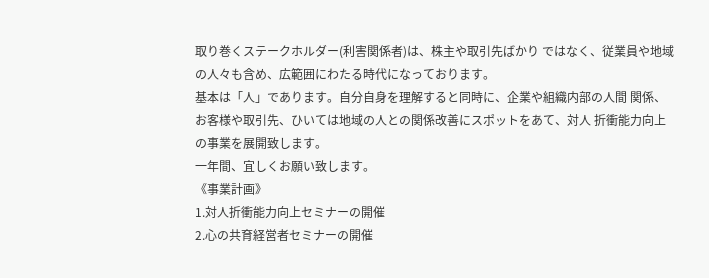取り巻くステークホルダー(利害関係者)は、株主や取引先ばかり ではなく、従業員や地域の人々も含め、広範囲にわたる時代になっております。
基本は「人」であります。自分自身を理解すると同時に、企業や組織内部の人間 関係、お客様や取引先、ひいては地域の人との関係改善にスポットをあて、対人 折衝能力向上の事業を展開致します。
一年間、宜しくお願い致します。
《事業計画》
1.対人折衝能力向上セミナーの開催
2.心の共育経営者セミナーの開催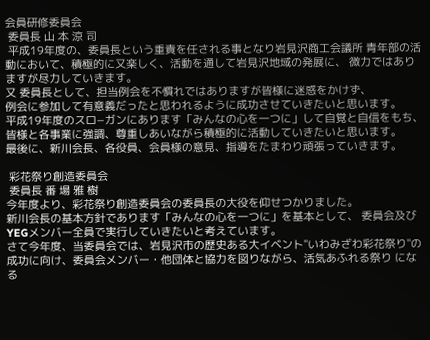会員研修委員会
 委員長 山 本 涼 司
 平成19年度の、委員長という重責を任される事となり岩見沢商工会議所 青年部の活動において、積極的に又楽しく、活動を通して岩見沢地域の発展に、 微力ではありますが尽力していきます。
又 委員長として、担当例会を不慣れではありますが皆様に迷惑をかけず、
例会に参加して有意義だったと思われるように成功させていきたいと思います。
平成19年度のスロ−ガンにあります「みんなの心を一つに」して自覚と自信をもち、 皆様と各事業に強調、尊重しあいながら積極的に活動していきたいと思います。
最後に、新川会長、各役員、会員様の意見、指導をたまわり頑張っていきます。

 彩花祭り創造委員会
 委員長 番 場 雅 樹
今年度より、彩花祭り創造委員会の委員長の大役を仰せつかりました。
新川会長の基本方針であります「みんなの心を一つに」を基本として、 委員会及びYEGメンバー全員で実行していきたいと考えています。
さて今年度、当委員会では、岩見沢市の歴史ある大イベント"いわみざわ彩花祭り"の 成功に向け、委員会メンバー・他団体と協力を図りながら、活気あふれる祭り になる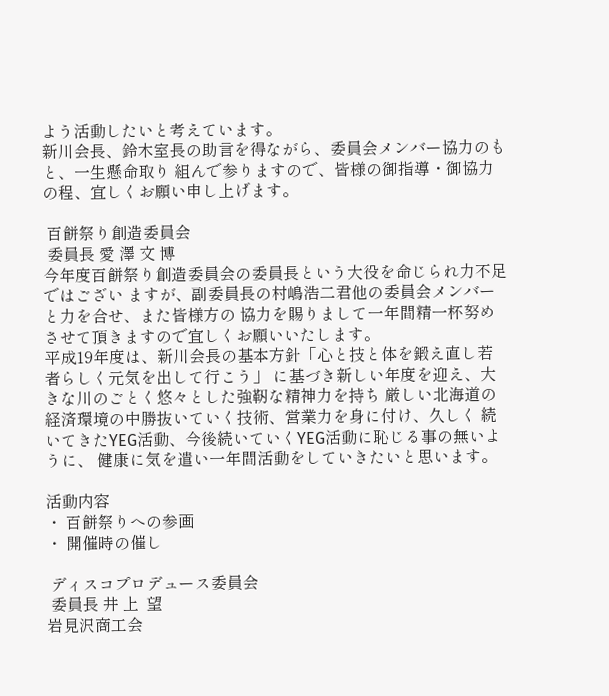よう活動したいと考えています。
新川会長、鈴木室長の助言を得ながら、委員会メンバー協力のもと、一生懸命取り 組んで参りますので、皆様の御指導・御協力の程、宜しくお願い申し上げます。

 百餅祭り創造委員会
 委員長 愛 澤 文 博
今年度百餅祭り創造委員会の委員長という大役を命じられ力不足ではござい ますが、副委員長の村嶋浩二君他の委員会メンバーと力を合せ、また皆様方の 協力を賜りまして一年間精一杯努めさせて頂きますので宜しくお願いいたします。
平成19年度は、新川会長の基本方針「心と技と体を鍛え直し若者らしく元気を出して行こう」 に基づき新しい年度を迎え、大きな川のごとく悠々とした強靭な精神力を持ち 厳しい北海道の経済環境の中勝抜いていく技術、営業力を身に付け、久しく 続いてきたYEG活動、今後続いていくYEG活動に恥じる事の無いように、 健康に気を遣い一年間活動をしていきたいと思います。

活動内容
・ 百餅祭りへの参画
・ 開催時の催し

 ディスコプロデュース委員会
 委員長 井 上  望
岩見沢商工会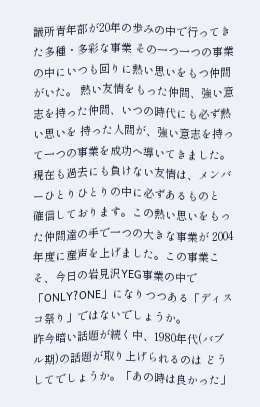議所青年部が20年の歩みの中で行ってきた多種・多彩な事業 その一つ一つの事業の中にいつも回りに熱い思いをもつ仲間がいた。 熱い友情をもった仲間、強い意志を持った仲間、いつの時代にも必ず熱い思いを 持った人間が、強い意志を持って一つの事業を成功へ導いてきました。
現在も過去にも負けない友情は、メンバーひとりひとりの中に必ずあるものと
確信しております。この熱い思いをもった仲間達の手で一つの大きな事業が 2004年度に産声を上げました。この事業こそ、今日の岩見沢YEG事業の中で 「ONLY?ONE」になりつつある「ディスコ祭り」ではないでしょうか。
昨今暗い話題が続く中、1980年代(バブル期)の話題が取り上げられるのは どうしてでしょうか。「あの時は良かった」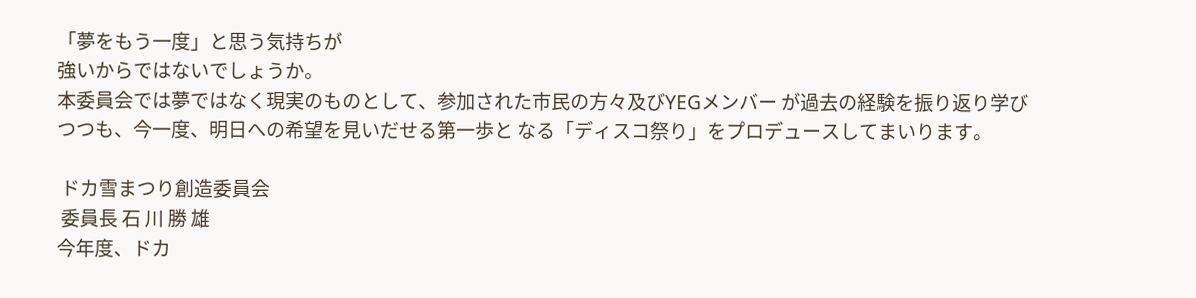「夢をもう一度」と思う気持ちが
強いからではないでしょうか。
本委員会では夢ではなく現実のものとして、参加された市民の方々及びYEGメンバー が過去の経験を振り返り学びつつも、今一度、明日への希望を見いだせる第一歩と なる「ディスコ祭り」をプロデュースしてまいります。

 ドカ雪まつり創造委員会
 委員長 石 川 勝 雄
今年度、ドカ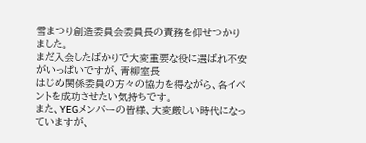雪まつり創造委員会委員長の責務を仰せつかりました。
まだ入会したばかりで大変重要な役に選ばれ不安がいっぱいですが、青柳室長
はじめ関係委員の方々の協力を得ながら、各イベントを成功させたい気持ちです。
また、YEGメンバーの皆様、大変厳しい時代になっていますが、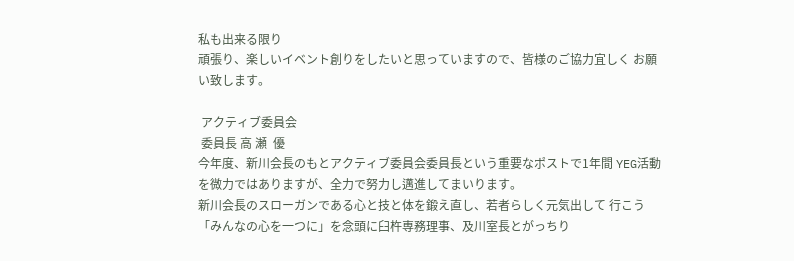私も出来る限り
頑張り、楽しいイベント創りをしたいと思っていますので、皆様のご協力宜しく お願い致します。

 アクティブ委員会
 委員長 高 瀬  優
今年度、新川会長のもとアクティブ委員会委員長という重要なポストで1年間 YEG活動を微力ではありますが、全力で努力し邁進してまいります。
新川会長のスローガンである心と技と体を鍛え直し、若者らしく元気出して 行こう「みんなの心を一つに」を念頭に臼杵専務理事、及川室長とがっちり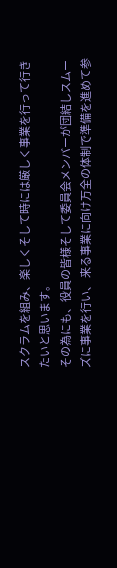スクラムを組み、楽しくそして時には厳しく事業を行って行きたいと思います。
その為にも、役員の皆様そして委員会メンバーが団結しスムーズに事業を行い、 来る事業に向け万全の体制で準備を進めて参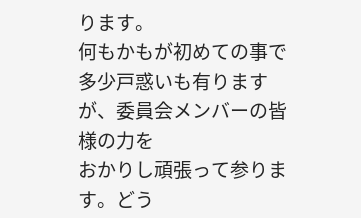ります。
何もかもが初めての事で多少戸惑いも有りますが、委員会メンバーの皆様の力を
おかりし頑張って参ります。どう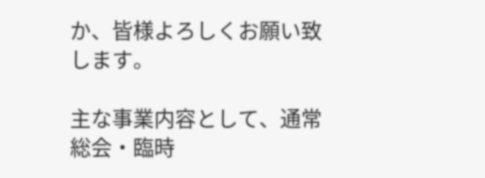か、皆様よろしくお願い致します。

主な事業内容として、通常総会・臨時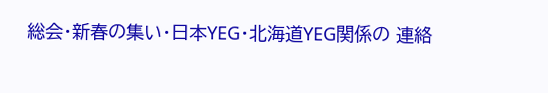総会・新春の集い・日本YEG・北海道YEG関係の 連絡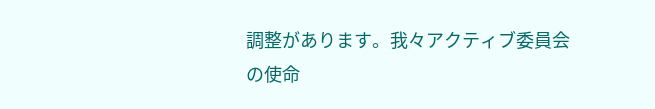調整があります。我々アクティブ委員会の使命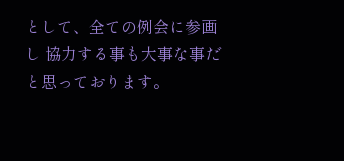として、全ての例会に参画し 協力する事も大事な事だと思っております。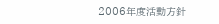2006年度活動方針